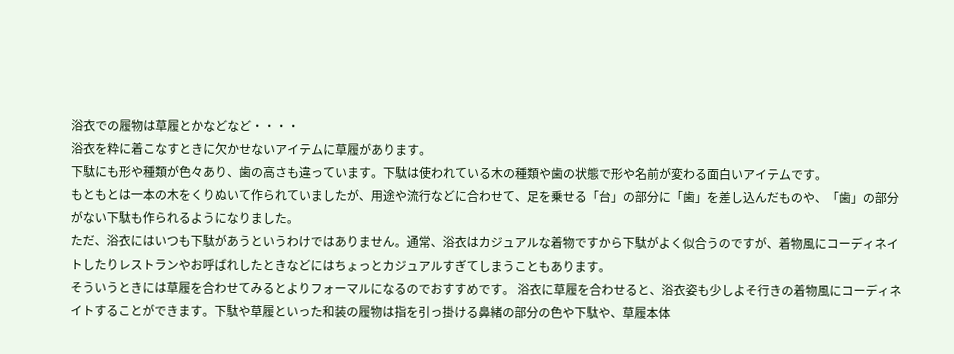浴衣での履物は草履とかなどなど・・・・
浴衣を粋に着こなすときに欠かせないアイテムに草履があります。
下駄にも形や種類が色々あり、歯の高さも違っています。下駄は使われている木の種類や歯の状態で形や名前が変わる面白いアイテムです。
もともとは一本の木をくりぬいて作られていましたが、用途や流行などに合わせて、足を乗せる「台」の部分に「歯」を差し込んだものや、「歯」の部分がない下駄も作られるようになりました。
ただ、浴衣にはいつも下駄があうというわけではありません。通常、浴衣はカジュアルな着物ですから下駄がよく似合うのですが、着物風にコーディネイトしたりレストランやお呼ばれしたときなどにはちょっとカジュアルすぎてしまうこともあります。
そういうときには草履を合わせてみるとよりフォーマルになるのでおすすめです。 浴衣に草履を合わせると、浴衣姿も少しよそ行きの着物風にコーディネイトすることができます。下駄や草履といった和装の履物は指を引っ掛ける鼻緒の部分の色や下駄や、草履本体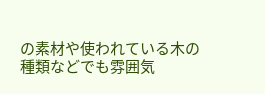の素材や使われている木の種類などでも雰囲気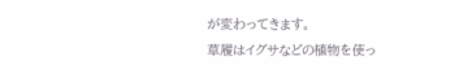が変わってきます。
草履はイグサなどの植物を使っ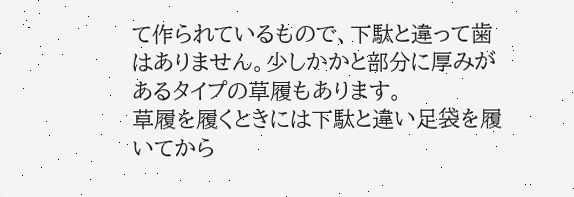て作られているもので、下駄と違って歯はありません。少しかかと部分に厚みがあるタイプの草履もあります。
草履を履くときには下駄と違い足袋を履いてから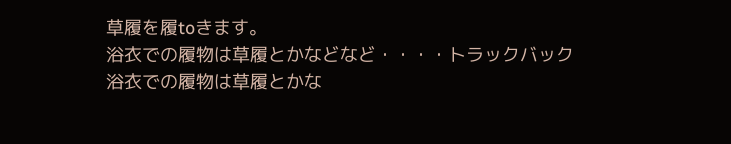草履を履toきます。
浴衣での履物は草履とかなどなど・・・・トラックバック
浴衣での履物は草履とかな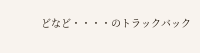どなど・・・・のトラックバック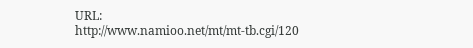URL:
http://www.namioo.net/mt/mt-tb.cgi/120